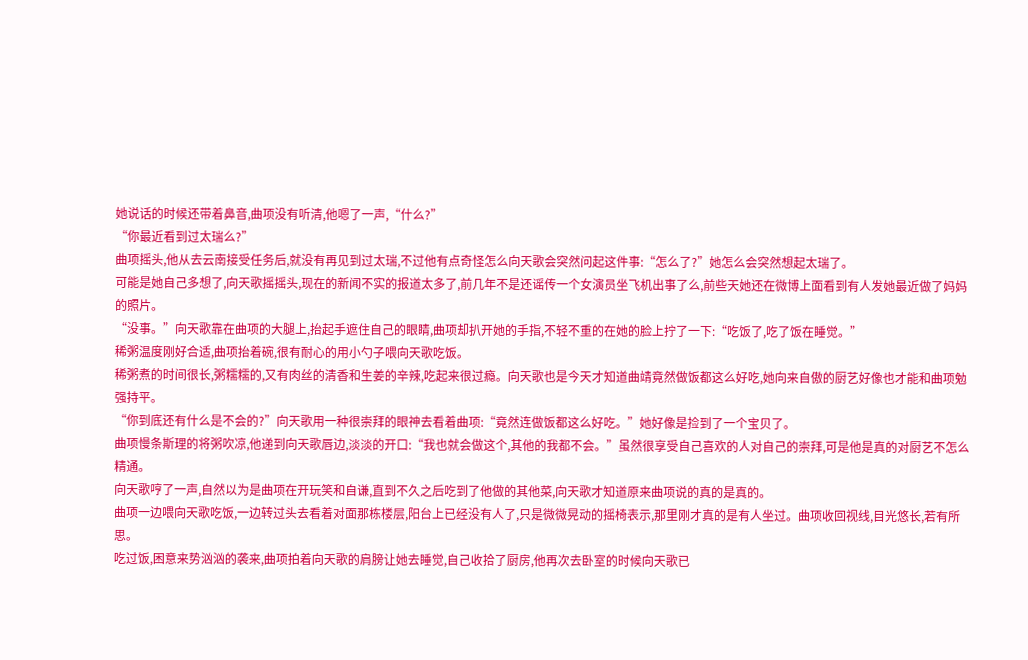她说话的时候还带着鼻音,曲项没有听清,他嗯了一声,“什么?”
“你最近看到过太瑞么?”
曲项摇头,他从去云南接受任务后,就没有再见到过太瑞,不过他有点奇怪怎么向天歌会突然问起这件事:“怎么了?”她怎么会突然想起太瑞了。
可能是她自己多想了,向天歌摇摇头,现在的新闻不实的报道太多了,前几年不是还谣传一个女演员坐飞机出事了么,前些天她还在微博上面看到有人发她最近做了妈妈的照片。
“没事。”向天歌靠在曲项的大腿上,抬起手遮住自己的眼睛,曲项却扒开她的手指,不轻不重的在她的脸上拧了一下:“吃饭了,吃了饭在睡觉。”
稀粥温度刚好合适,曲项抬着碗,很有耐心的用小勺子喂向天歌吃饭。
稀粥煮的时间很长,粥糯糯的,又有肉丝的清香和生姜的辛辣,吃起来很过瘾。向天歌也是今天才知道曲靖竟然做饭都这么好吃,她向来自傲的厨艺好像也才能和曲项勉强持平。
“你到底还有什么是不会的?”向天歌用一种很崇拜的眼神去看着曲项:“竟然连做饭都这么好吃。”她好像是捡到了一个宝贝了。
曲项慢条斯理的将粥吹凉,他递到向天歌唇边,淡淡的开口:“我也就会做这个,其他的我都不会。”虽然很享受自己喜欢的人对自己的崇拜,可是他是真的对厨艺不怎么精通。
向天歌哼了一声,自然以为是曲项在开玩笑和自谦,直到不久之后吃到了他做的其他菜,向天歌才知道原来曲项说的真的是真的。
曲项一边喂向天歌吃饭,一边转过头去看着对面那栋楼层,阳台上已经没有人了,只是微微晃动的摇椅表示,那里刚才真的是有人坐过。曲项收回视线,目光悠长,若有所思。
吃过饭,困意来势汹汹的袭来,曲项拍着向天歌的肩膀让她去睡觉,自己收拾了厨房,他再次去卧室的时候向天歌已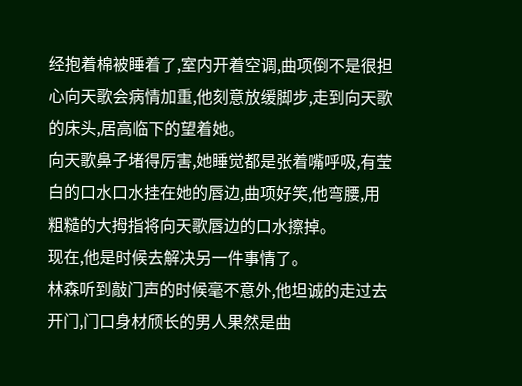经抱着棉被睡着了,室内开着空调,曲项倒不是很担心向天歌会病情加重,他刻意放缓脚步,走到向天歌的床头,居高临下的望着她。
向天歌鼻子堵得厉害,她睡觉都是张着嘴呼吸,有莹白的口水口水挂在她的唇边,曲项好笑,他弯腰,用粗糙的大拇指将向天歌唇边的口水擦掉。
现在,他是时候去解决另一件事情了。
林森听到敲门声的时候毫不意外,他坦诚的走过去开门,门口身材颀长的男人果然是曲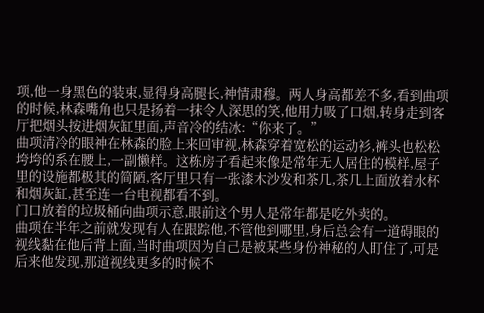项,他一身黑色的装束,显得身高腿长,神情肃穆。两人身高都差不多,看到曲项的时候,林森嘴角也只是扬着一抹令人深思的笑,他用力吸了口烟,转身走到客厅把烟头按进烟灰缸里面,声音冷的结冰:“你来了。”
曲项清冷的眼神在林森的脸上来回审视,林森穿着宽松的运动衫,裤头也松松垮垮的系在腰上,一副懒样。这栋房子看起来像是常年无人居住的模样,屋子里的设施都极其的简陋,客厅里只有一张漆木沙发和茶几,茶几上面放着水杯和烟灰缸,甚至连一台电视都看不到。
门口放着的垃圾桶向曲项示意,眼前这个男人是常年都是吃外卖的。
曲项在半年之前就发现有人在跟踪他,不管他到哪里,身后总会有一道碍眼的视线黏在他后背上面,当时曲项因为自己是被某些身份神秘的人盯住了,可是后来他发现,那道视线更多的时候不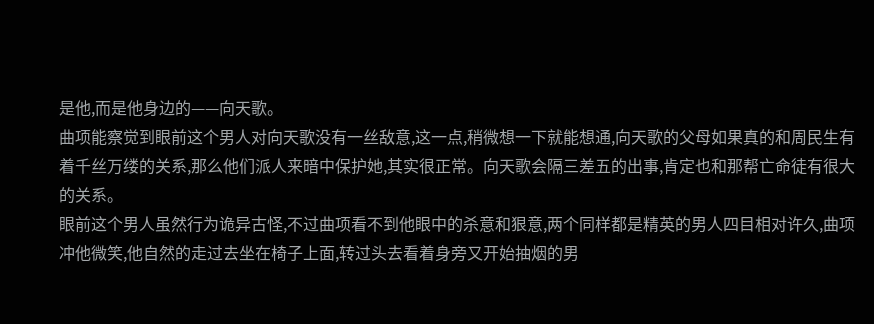是他,而是他身边的——向天歌。
曲项能察觉到眼前这个男人对向天歌没有一丝敌意,这一点,稍微想一下就能想通,向天歌的父母如果真的和周民生有着千丝万缕的关系,那么他们派人来暗中保护她,其实很正常。向天歌会隔三差五的出事,肯定也和那帮亡命徒有很大的关系。
眼前这个男人虽然行为诡异古怪,不过曲项看不到他眼中的杀意和狠意,两个同样都是精英的男人四目相对许久,曲项冲他微笑,他自然的走过去坐在椅子上面,转过头去看着身旁又开始抽烟的男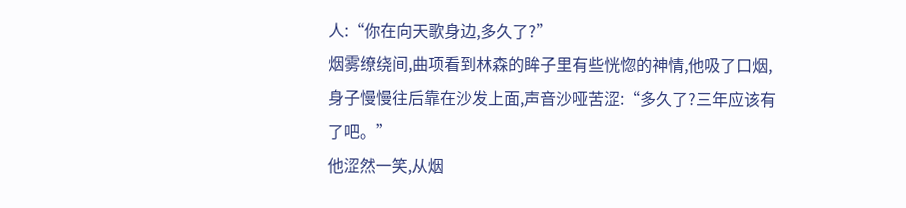人:“你在向天歌身边,多久了?”
烟雾缭绕间,曲项看到林森的眸子里有些恍惚的神情,他吸了口烟,身子慢慢往后靠在沙发上面,声音沙哑苦涩:“多久了?三年应该有了吧。”
他涩然一笑,从烟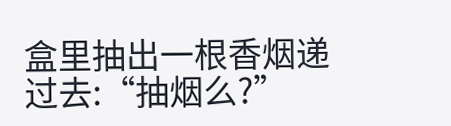盒里抽出一根香烟递过去:“抽烟么?”